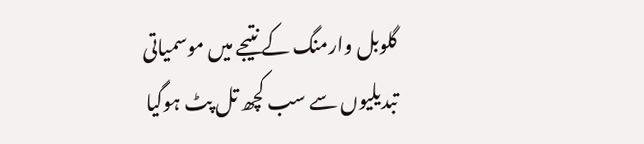گلوبل وارمنگ کے نتیجے میں موسمیاتی تبدیلیوں سے سب کچھ تل پٹ ہوگیا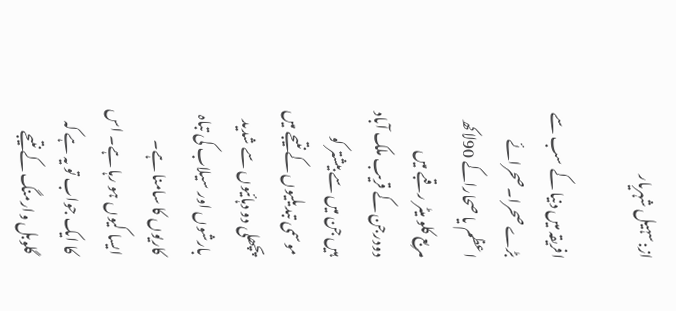از:سہیل شہریار

افریقہ میں دنیا کے سب سے بڑے صحرا۔صحرائے اعظم یا صحاراکے 90لاکھ مربع کلو میٹر رقبے میں دودرجن کے قریب ملک آباد ہیں جن میں سے بیشتر کو موسمی تبدیلیوں کے نتیجے میں پچھلی دو دہائیوں سے شدید بارشوں اور سیلاب کی تباہ کاریوں کا سامنا ہے۔
ایسا کیوں ہو رہا ہے۔ اس کا ایک جواب تو یہ ہے کہ گلوبل وارمنگ کے نتیجے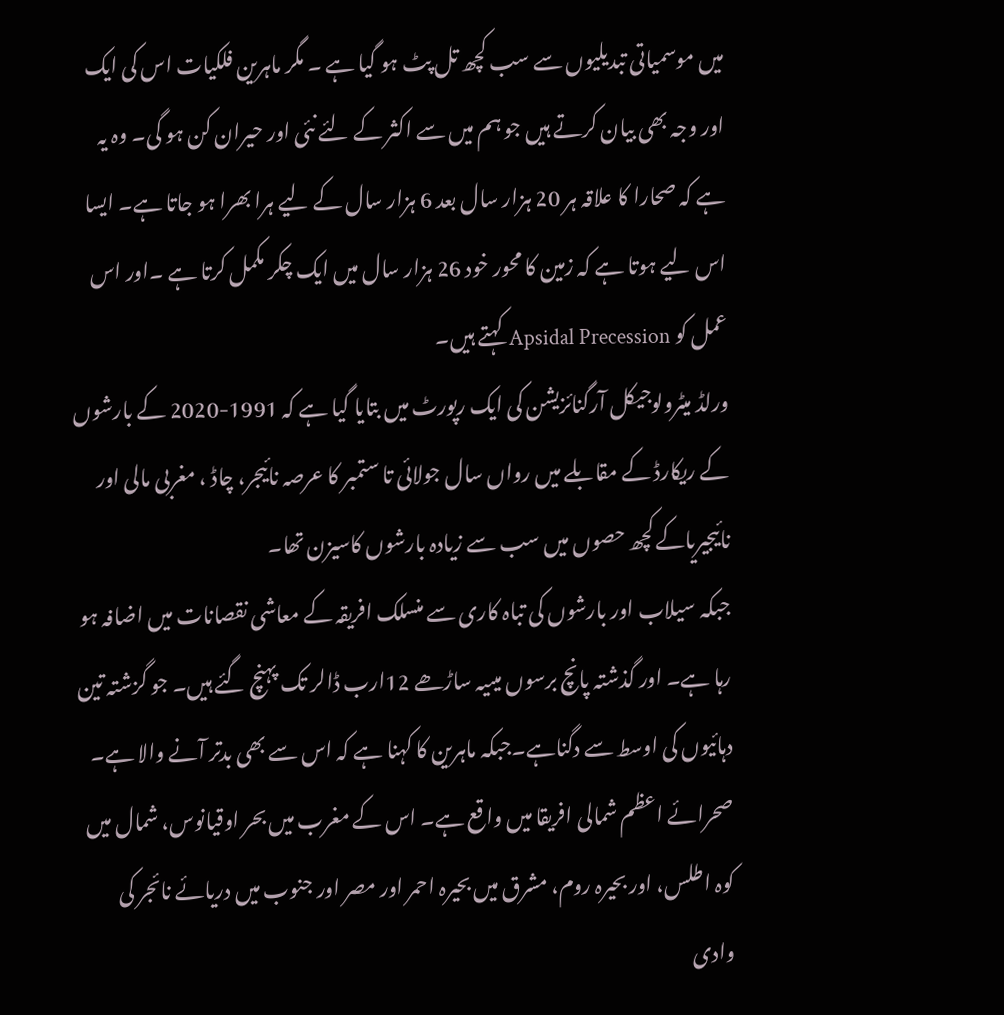میں موسمیاتی تبدیلیوں سے سب کچھ تل پٹ ہو گیا ہے ۔ مگر ماہرین فلکیات اس کی ایک اور وجہ بھی بیان کرتے ہیں جو ہم میں سے اکثر کے لئے نئی اور حیران کن ہو گی۔ وہ یہ ہے کہ صحارا کا علاقہ ہر 20 ہزار سال بعد 6 ہزار سال کے لیے ہرا بھرا ہو جاتا ہے۔ ایسا اس لیے ہوتا ہے کہ زمین کا محور خود 26 ہزار سال میں ایک چکر مکمل کرتا ہے ۔اور اس عمل کو Apsidal Precession کہتے ہیں۔
ورلڈ میٹرولوجیکل آرگنائزیشن کی ایک رپورٹ میں بتایا گیا ہے کہ 1991-2020 کے بارشوں کے ریکارڈ کے مقابلے میں رواں سال جولائی تا ستمبر کا عرصہ نائیجر، چاڈ ، مغربی مالی اور نائیجیریاکے کچھ حصوں میں سب سے زیادہ بارشوں کاسیزن تھا۔
جبکہ سیلاب اور بارشوں کی تباہ کاری سے منسلک افریقہ کے معاشی نقصانات میں اضافہ ہو رہا ہے۔ اور گذشتہ پانچ برسوں میںیہ ساڑھے 12ارب ڈالر تک پہنچ گئے ہیں۔ جو گزشتہ تین دہائیوں کی اوسط سے دگناہے۔جبکہ ماہرین کا کہنا ہے کہ اس سے بھی بدتر آنے والا ہے۔
صحرائے اعظم شمالی افریقا میں واقع ہے۔ اس کے مغرب میں بحر اوقیانوس، شمال میں کوہ اطلس، اور بحیرہ روم، مشرق میں بحیرہ احمر اور مصر اور جنوب میں دریائے نائجر کی وادی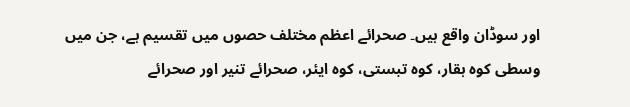اور سوڈان واقع ہیں۔ صحرائے اعظم مختلف حصوں میں تقسیم ہے، جن میں وسطی کوہ ہقار، کوہ تبستی، کوہ ایئر، صحرائے تنیر اور صحرائے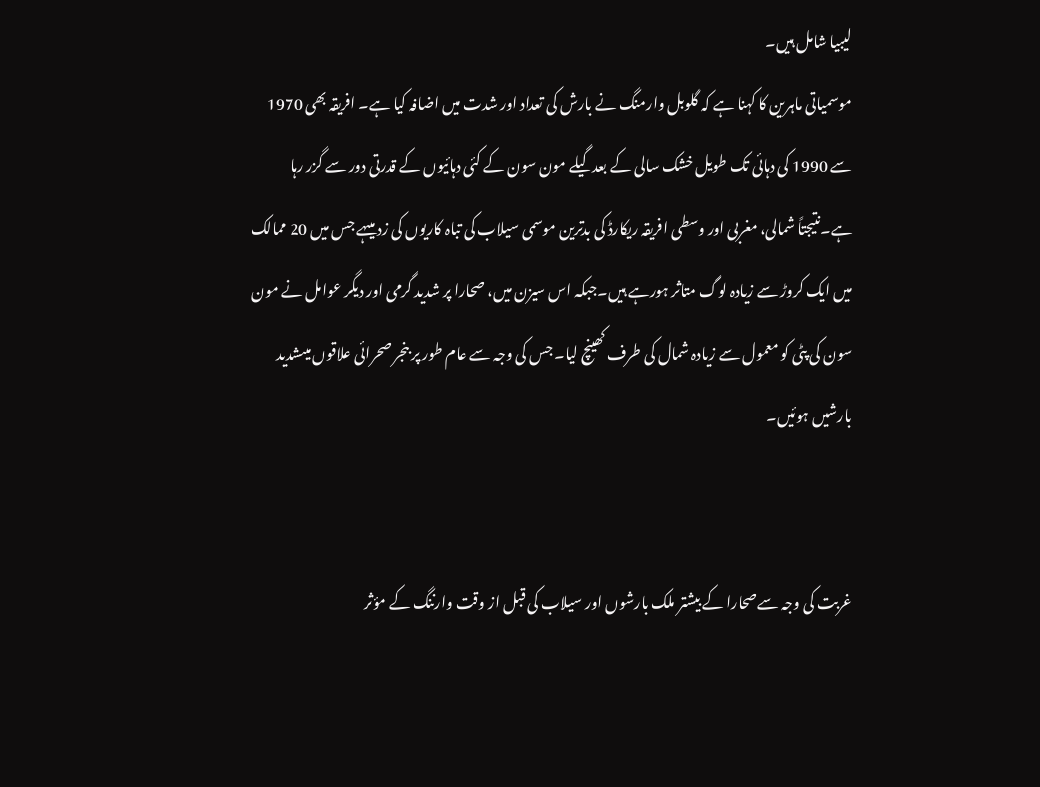لیبیا شامل ہیں۔
موسمیاتی ماہرین کا کہنا ہے کہ گلوبل وارمنگ نے بارش کی تعداد اور شدت میں اضافہ کیا ہے۔ افریقہ بھی 1970 سے 1990 کی دہائی تک طویل خشک سالی کے بعد گیلے مون سون کے کئی دہائیوں کے قدرتی دور سے گزر رہا ہے۔نتیجتاً شمالی، مغربی اور وسطی افریقہ ریکارڈ کی بدترین موسمی سیلاب کی تباہ کاریوں کی زد میںہے جس میں 20 ممالک میں ایک کروڑ سے زیادہ لوگ متاثر ہورہے ہیں۔جبکہ اس سیزن میں، صحارا پر شدید گرمی اور دیگر عوامل نے مون سون کی پٹی کو معمول سے زیادہ شمال کی طرف کھینچ لیا۔ جس کی وجہ سے عام طور پر بنجر صحرائی علاقوں میںشدید بارشیں ہوئیں۔


غربت کی وجہ سےصحارا کے بیشتر ملک بارشوں اور سیلاب کی قبل از وقت وارننگ کے مؤثر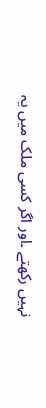نہیں رکھتے ۔اور اگر کسی ملک میں یہ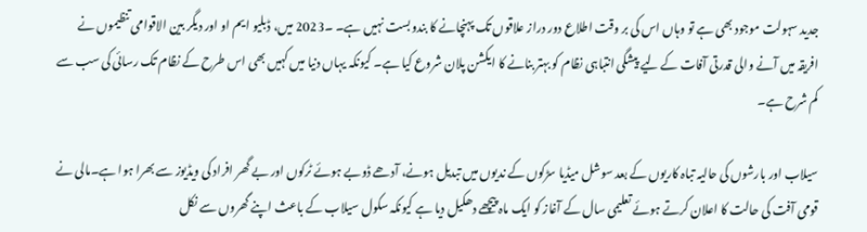جدید سہولت موجود بھی ہے تو وہاں اس کی بر وقت اطلاع دور دراز علاقوں تک پہنچانے کا بندوبست نہیں ہے۔ ۔2023 میں، ڈبلیو ایم او اور دیگر بین الاقوامی تنظیموں نے افریقہ میں آنے والی قدرتی آفات کے لیے پیشگی انتباہی نظام کو بہتر بنانے کا ایکشن پلان شروع کیا ہے۔ کیونکہ یہاں دنیا میں کہیں بھی اس طرح کے نظام تک رسائی کی سب سے کم شرح ہے۔

سیلاب اور بارشوں کی حالیہ تباہ کاریوں کے بعد سوشل میڈیا سڑکوں کے ندیوں میں تبدیل ہونے، آدھے ڈوبے ہوئے ٹرکوں اور بے گھر افراد کی ویڈیوز سے بھرا ہوا ہے۔مالی نے قومی آفت کی حالت کا اعلان کرتے ہوئے تعلیمی سال کے آغاز کو ایک ماہ پیچھے دھکیل دیا ہے کیونکہ سکول سیلاب کے باعث اپنے گھروں سے نکل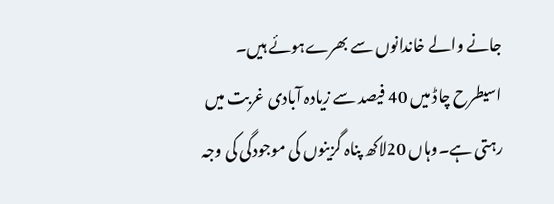جانے والے خاندانوں سے بھرےہوئے ہیں۔
اسیطرح چاڈ میں 40 فیصد سے زیادہ آبادی غربت میں رہتی ہے۔وہاں 20لاکھ پناہ گزینوں کی موجودگی کی وجہ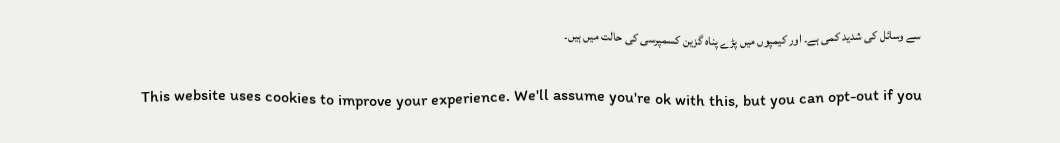سے وسائل کی شدید کمی ہے۔ اور کیمپوں میں پڑے پناہ گزین کسمپرسی کی حالت میں ہیں۔

This website uses cookies to improve your experience. We'll assume you're ok with this, but you can opt-out if you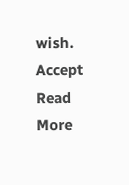wish. Accept Read More